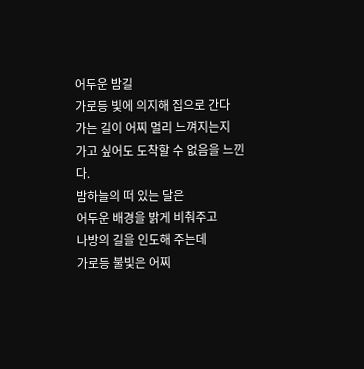어두운 밤길
가로등 빛에 의지해 집으로 간다
가는 길이 어찌 멀리 느껴지는지
가고 싶어도 도착할 수 없음을 느낀다.
밤하늘의 떠 있는 달은
어두운 배경을 밝게 비춰주고
나방의 길을 인도해 주는데
가로등 불빛은 어찌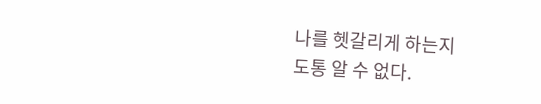나를 헷갈리게 하는지
도통 알 수 없다.